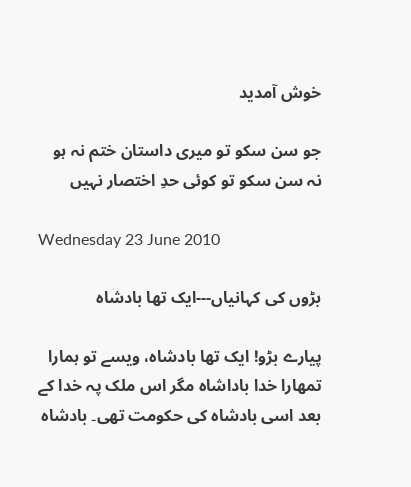خوش آمدید

جو سن سکو تو میری داستان ختم نہ ہو
نہ سن سکو تو کوئی حدِ اختصار نہیں

Wednesday 23 June 2010

بڑوں کی کہانیاں---ایک تھا بادشاہ

پیارے بڑو! ایک تھا بادشاہ، ویسے تو ہمارا تمھارا خدا باداشاہ مگر اس ملک پہ خدا کے بعد اسی بادشاہ کی حکومت تھی۔ بادشاہ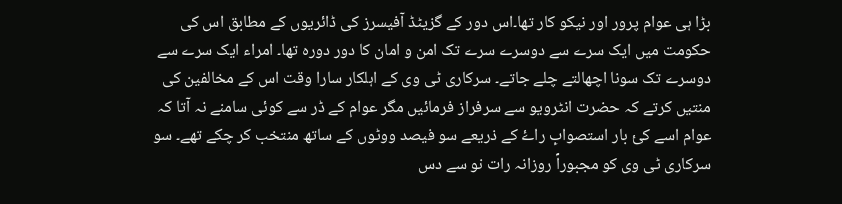بڑا ہی عوام پرور اور نیکو کار تھا۔اس دور کے گزیٹڈ آفیسرز کی ڈائریوں کے مطابق اس کی حکومت میں ایک سرے سے دوسرے سرے تک امن و امان کا دور دورہ تھا۔ امراء ایک سرے سے دوسرے تک سونا اچھالتے چلے جاتے۔ سرکاری ٹی وی کے اہلکار سارا وقت اس کے مخالفین کی منتیں کرتے کہ حضرت انٹرویو سے سرفراز فرمائیں مگر عوام کے ڈر سے کوئی سامنے نہ آتا کہ عوام اسے کئ بار استصوابِ راۓ کے ذریعے سو فیصد ووٹوں کے ساتھ منتخب کر چکے تھے۔ سو سرکاری ٹی وی کو مجبوراؐ روزانہ رات نو سے دس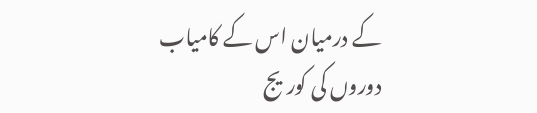کے درمیان اس کے کامیاب دوروں کی کوریج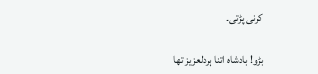کرنی پڑتی۔

بڑو! بادشاہ اتنا ہردلعزیز تھا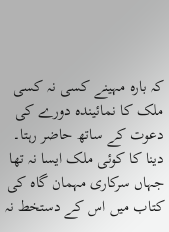کہ بارہ مہینے کسی نہ کسی ملک کا نمائیندہ دورے کی دعوت کے ساتھ حاضر رہتا۔ دینا کا کوئی ملک ایسا نہ تھا جہاں سرکاری مہمان گاہ کی کتاب میں اس کے دستخط نہ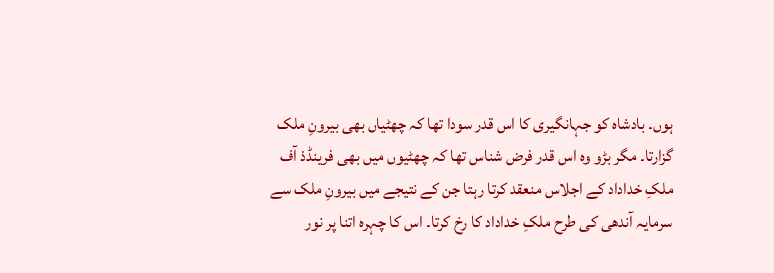ہوں۔ بادشاہ کو جہانگیری کا اس قدر سودا تھا کہ چھٹیاں بھی بیرونِ ملک گزارتا۔ مگر بڑو وہ اس قدر فرض شناس تھا کہ چھٹیوں میں بھی فرینڈذ آف ملکِ خداداد کے اجلاس منعقد کرتا رہتا جن کے نتیجے میں بیرونِ ملک سے سرمایہ آندھی کی طرح ملکِ خداداد کا رخ کرتا۔ اس کا چہرہ اتنا پر نور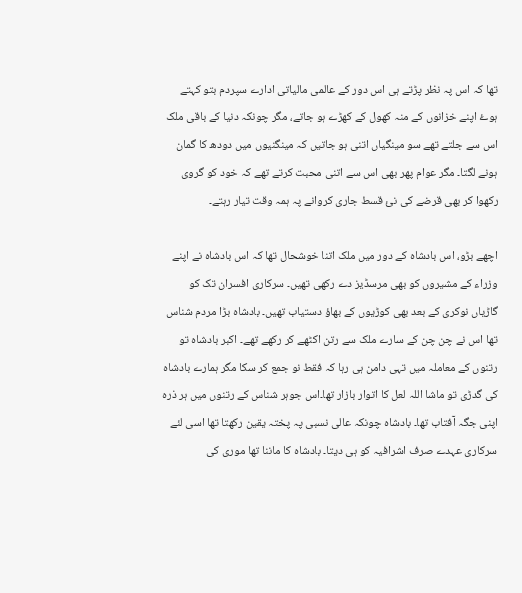تھا کہ اس پہ نظر پڑتے ہی اس دور کے عالمی مالیاتی ادارے سپردم بتو کہتے ہوۓ اپنے خزانوں کے منہ کھول کے کھڑے ہو جاتے، مگر چونکہ دنیا کے باقی ملک اس سے جلتے تھے سو مینگیاں اتنی ہو جاتیں کہ مینگنیوں میں دودھ کا گمان ہونے لگتا۔ مگر عوام پھر بھی اس سے اتنی محبت کرتے تھے کہ خود کو گروی رکھوا کر بھی قرضے کی نئ قسط جاری کروانے پہ ہمہ وقت تیار رہتے۔

اچھے بڑو، اس بادشاہ کے دور میں ملک اتنا خوشحال تھا کہ اس بادشاہ نے اپنے وزراء کے مشیروں کو بھی مرسڈیز دے رکھی تھیں۔ سرکاری افسران تک کو گاڑیاں نوکری کے بعد بھی کوڑیوں کے بھاؤ دستیاب تھیں۔ بادشاہ بڑا مردم شناس تھا اس نے چن چن کے سارے ملک سے رتن اکٹھے کر رکھے تھے۔ اکبر بادشاہ تو رتنوں کے معاملہ میں تہی دامن ہی رہا کہ فقط نو جمع کر سکا مگر ہمارے بادشاہ کی گدڑی تو ماشا اللہ لعل کا اتوار بازار تھا۔اس جوہر شناس کے رتنوں میں ہر ذرہ اپنی جگہ آفتاب تھا۔ بادشاہ چونکہ عالی نسبی پہ پختہ یقین رکھتا تھا اسی لئے سرکاری عہدے صرف اشرافیہ کو ہی دیتا۔ بادشاہ کا ماننا تھا موری کی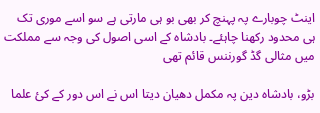اینٹ چوبارے پہ پہنچ کر بھی بو ہی مارتی ہے سو اسے موری تک ہی محدود رکھنا چاہئے۔ بادشاہ کے اسی اصول کی وجہ سے مملکت میں مثالی گڈ گورننس قائم تھی

بڑو، بادشاہ دین پہ مکمل دھیان دیتا اس نے اس دور کے کئ علما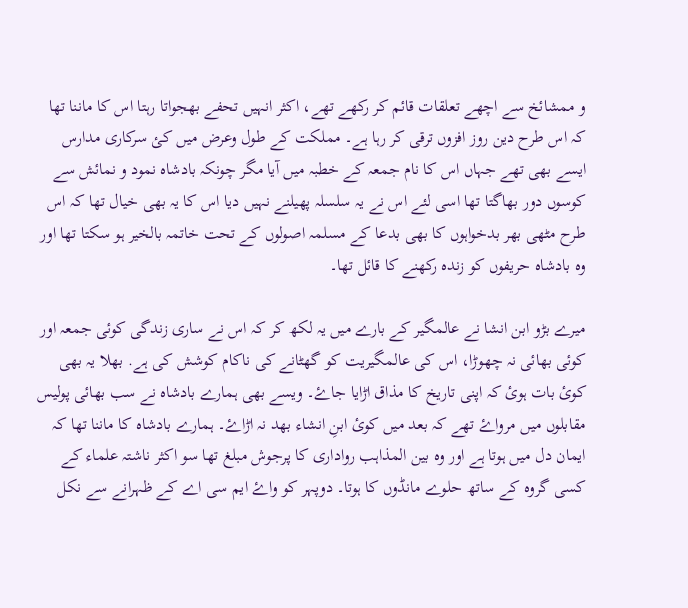و ممشائخ سے اچھے تعلقات قائم کر رکھے تھے، اکثر انہیں تحفے بھجواتا رہتا اس کا ماننا تھا کہ اس طرح دین روز افزوں ترقی کر رہا ہے۔ مملکت کے طول وعرض میں کئ سرکاری مدارس ایسے بھی تھے جہاں اس کا نام جمعہ کے خطبہ میں آیا مگر چونکہ بادشاہ نمود و نمائش سے کوسوں دور بھاگتا تھا اسی لئے اس نے یہ سلسلہ پھیلنے نہیں دیا اس کا یہ بھی خیال تھا کہ اس طرح مٹھی بھر بدخواہوں کا بھی بدعا کے مسلمہ اصولوں کے تحت خاتمہ بالخیر ہو سکتا تھا اور وہ بادشاہ حریفوں کو زندہ رکھنے کا قائل تھا۔

میرے بڑو ابن انشا نے عالمگیر کے بارے میں یہ لکھ کر کہ اس نے ساری زندگی کوئی جمعہ اور کوئی بھائی نہ چھوڑا، اس کی عالمگیریت کو گھٹانے کی ناکام کوشش کی ہے. بھلا یہ بھی کوئ بات ہوئ کہ اپنی تاریخ کا مذاق اڑایا جاۓ۔ ویسے بھی ہمارے بادشاہ نے سب بھائی پولیس مقابلوں میں مرواۓ تھے کہ بعد میں کوئ ابنِ انشاء بھد نہ اڑاۓ۔ ہمارے بادشاہ کا ماننا تھا کہ ایمان دل میں ہوتا ہے اور وہ بین المذاہب رواداری کا پرجوش مبلغ تھا سو اکثر ناشتہ علماء کے کسی گروہ کے ساتھ حلوے مانڈوں کا ہوتا۔ دوپہر کو واۓ ایم سی اے کے ظہرانے سے نکل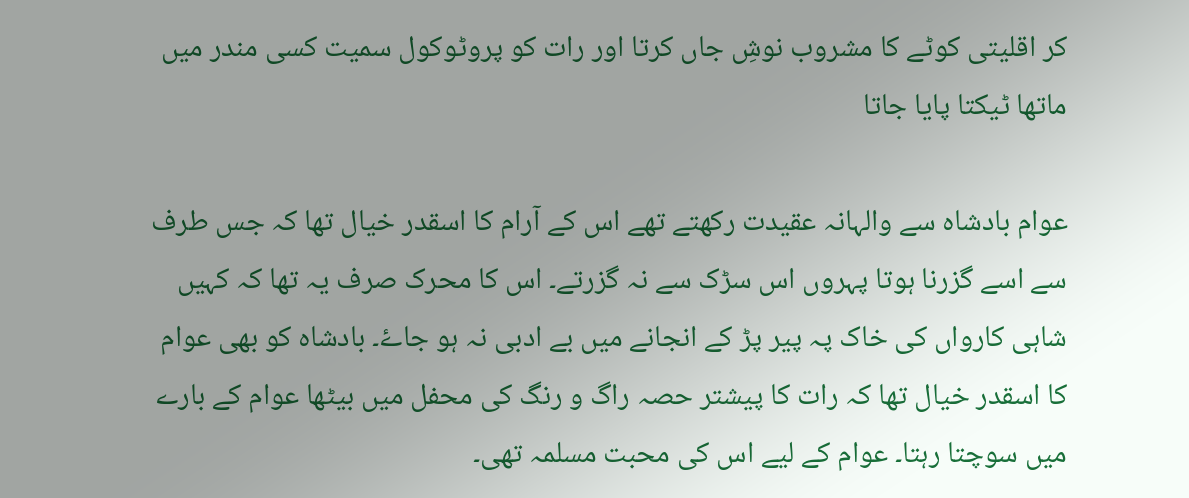کر اقلیتی کوٹے کا مشروب نوشِ جاں کرتا اور رات کو پروٹوکول سمیت کسی مندر میں ماتھا ٹیکتا پایا جاتا

عوام بادشاہ سے والہانہ عقیدت رکھتے تھے اس کے آرام کا اسقدر خیال تھا کہ جس طرف سے اسے گزرنا ہوتا پہروں اس سڑک سے نہ گزرتے۔ اس کا محرک صرف یہ تھا کہ کہیں شاہی کارواں کی خاک پہ پیر پڑ کے انجانے میں بے ادبی نہ ہو جاۓ۔ بادشاہ کو بھی عوام کا اسقدر خیال تھا کہ رات کا پیشتر حصہ راگ و رنگ کی محفل میں بیٹھا عوام کے بارے میں سوچتا رہتا۔ عوام کے لیے اس کی محبت مسلمہ تھی۔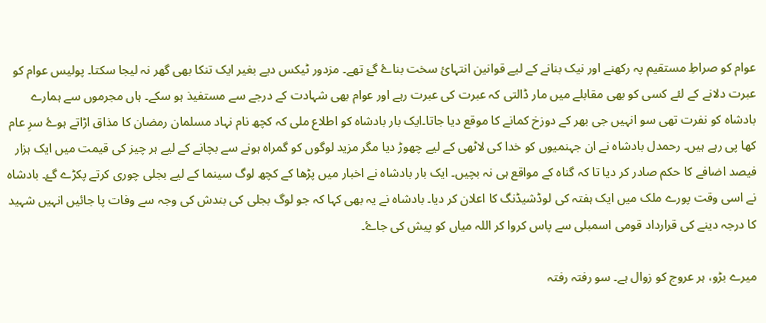عوام کو صراطِ مستقیم پہ رکھنے اور نیک بنانے کے لیے قوانین انتہائ سخت بناۓ گۓ تھے۔ مزدور ٹیکس دیے بغیر ایک تنکا بھی گھر نہ لیجا سکتا۔ پولیس عوام کو عبرت دلانے کے لئے کسی کو بھی مقابلے میں مار ڈالتی کہ عبرت کی عبرت رہے اور عوام بھی شہادت کے درجے سے مستفیذ ہو سکے۔ ہاں مجرموں سے ہمارے بادشاہ کو نفرت تھی سو انہیں جی بھر کے دوزخ کمانے کا موقع دیا جاتا۔ایک بار بادشاہ کو اطلاع ملی کہ کچھ نام نہاد مسلمان رمضان کا مذاق اڑاتے ہوۓ سرِ عام کھا پی رہے ہیں۔ رحمدل بادشاہ نے ان جہنمیوں کو خدا کی لاٹھی کے لیے چھوڑ دیا مگر مزید لوگوں کو گمراہ ہونے سے بچانے کے لیے ہر چیز کی قیمت میں ایک ہزار فیصد اضافے کا حکم صادر کر دیا تا کہ گناہ کے مواقع ہی نہ بچیں۔ ایک بار بادشاہ نے اخبار میں پڑھا کے کچھ لوگ سینما کے لیے بجلی چوری کرتے پکڑے گۓ۔ بادشاہ نے اسی وقت پورے ملک میں ایک ہفتہ کی لوڈشیڈنگ کا اعلان کر دیا۔ بادشاہ نے یہ بھی کہا کہ جو لوگ بجلی کی بندش کی وجہ سے وفات پا جائیں انہیں شہید کا درجہ دینے کی قرارداد قومی اسمبلی سے پاس کروا کر اللہ میاں کو پیش کی جاۓ۔

میرے بڑو، ہر عروج کو زوال ہے۔ سو رفتہ رفتہ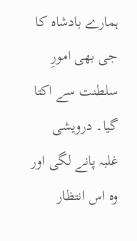ہمارے بادشاہ کا جی بھی امورِ سلطنت سے اکتا گیا۔ درویشی غلبہ پانے لگی اور وہ اس انتظار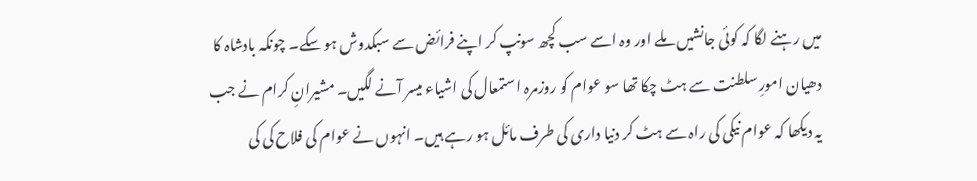میں رہنے لگا کہ کوئی جانشیں ملے اور وہ اسے سب کچھ سونپ کر اپنے فرائض سے سبکدوش ہو سکے۔ چونکہ بادشاہ کا دھیان امورِ سلطنت سے ہٹ چکا تھا سو عوام کو روزمرہ استمعال کی اشیاء میسر آنے لگیں۔ مشیرانِ کرام نے جب یہ دیکھا کہ عوام نیکی کی راہ سے ہٹ کر دنیا داری کی طرف مائل ہو رہے ہیں۔ انہوں نے عوام کی فلاح کی کی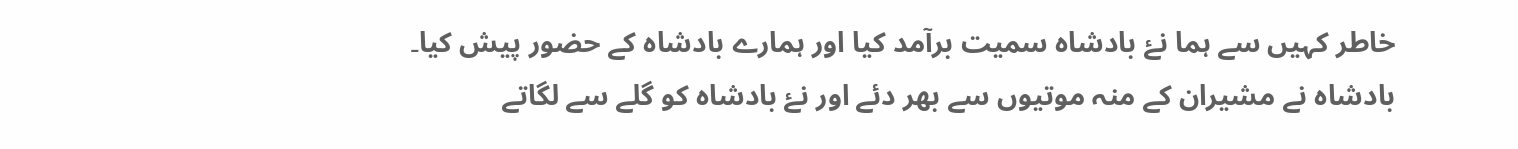خاطر کہیں سے ہما نۓ بادشاہ سمیت برآمد کیا اور ہمارے بادشاہ کے حضور پیش کیا۔
بادشاہ نے مشیران کے منہ موتیوں سے بھر دئے اور نۓ بادشاہ کو گلے سے لگاتے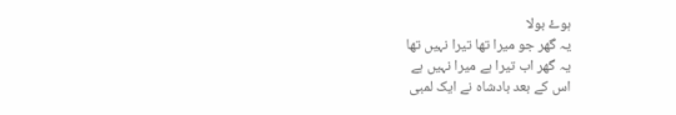ہوۓ بولا
یہ گھر جو میرا تھا تیرا نہیں تھا
یہ گھر اب تیرا ہے میرا نہیں ہے
اس کے بعد بادشاہ نے ایک لمبی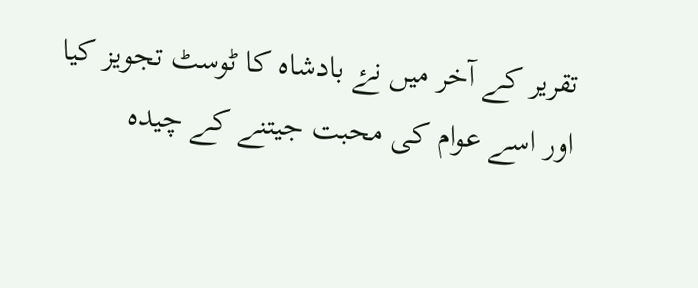تقریر کے آخر میں نۓ بادشاہ کا ٹوسٹ تجویز کیا اور اسے عوام کی محبت جیتنے کے چیدہ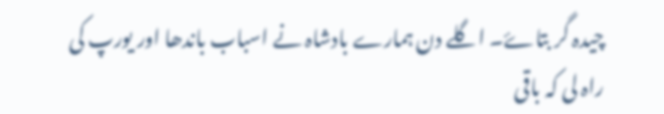چیدہ گر بتاۓ۔ اگلے دن ہمارے بادشاہ نے اسباب باندھا اور یورپ کی راہ لی کہ باقی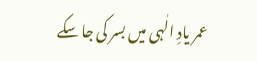عمر یادِ الٰہی میں بسر کی جا سکے